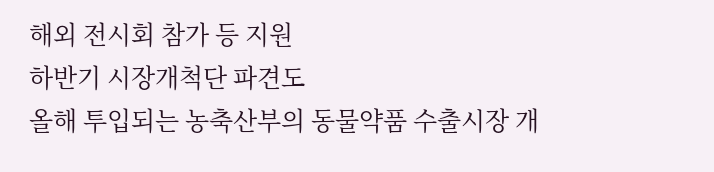해외 전시회 참가 등 지원
하반기 시장개척단 파견도
올해 투입되는 농축산부의 동물약품 수출시장 개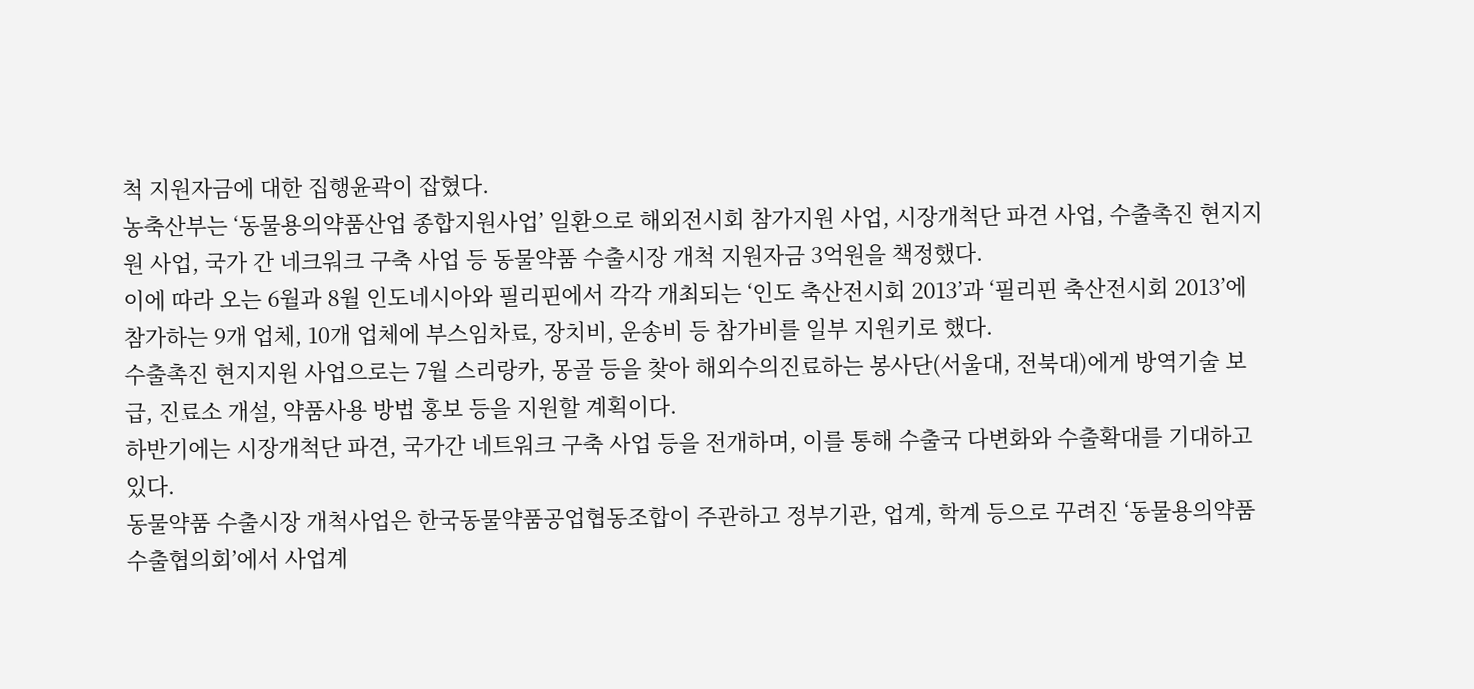척 지원자금에 대한 집행윤곽이 잡혔다.
농축산부는 ‘동물용의약품산업 종합지원사업’ 일환으로 해외전시회 참가지원 사업, 시장개척단 파견 사업, 수출촉진 현지지원 사업, 국가 간 네크워크 구축 사업 등 동물약품 수출시장 개척 지원자금 3억원을 책정했다.
이에 따라 오는 6월과 8월 인도네시아와 필리핀에서 각각 개최되는 ‘인도 축산전시회 2013’과 ‘필리핀 축산전시회 2013’에 참가하는 9개 업체, 10개 업체에 부스임차료, 장치비, 운송비 등 참가비를 일부 지원키로 했다.
수출촉진 현지지원 사업으로는 7월 스리랑카, 몽골 등을 찾아 해외수의진료하는 봉사단(서울대, 전북대)에게 방역기술 보급, 진료소 개설, 약품사용 방법 홍보 등을 지원할 계획이다.
하반기에는 시장개척단 파견, 국가간 네트워크 구축 사업 등을 전개하며, 이를 통해 수출국 다변화와 수출확대를 기대하고 있다.
동물약품 수출시장 개척사업은 한국동물약품공업협동조합이 주관하고 정부기관, 업계, 학계 등으로 꾸려진 ‘동물용의약품 수출협의회’에서 사업계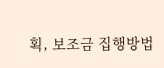획, 보조금 집행방법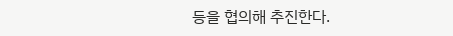등을 협의해 추진한다.